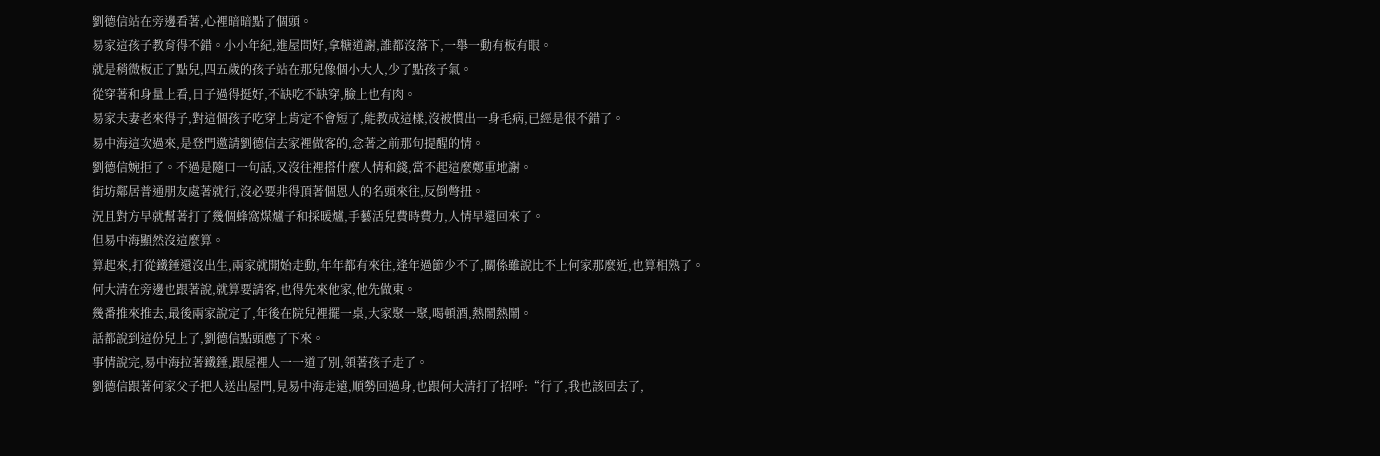劉德信站在旁邊看著,心裡暗暗點了個頭。
易家這孩子教育得不錯。小小年紀,進屋問好,拿糖道謝,誰都沒落下,一舉一動有板有眼。
就是稍微板正了點兒,四五歲的孩子站在那兒像個小大人,少了點孩子氣。
從穿著和身量上看,日子過得挺好,不缺吃不缺穿,臉上也有肉。
易家夫妻老來得子,對這個孩子吃穿上肯定不會短了,能教成這樣,沒被慣出一身毛病,已經是很不錯了。
易中海這次過來,是登門邀請劉德信去家裡做客的,念著之前那句提醒的情。
劉德信婉拒了。不過是隨口一句話,又沒往裡搭什麼人情和錢,當不起這麼鄭重地謝。
街坊鄰居普通朋友處著就行,沒必要非得頂著個恩人的名頭來往,反倒彆扭。
況且對方早就幫著打了幾個蜂窩煤爐子和採暖爐,手藝活兒費時費力,人情早還回來了。
但易中海顯然沒這麼算。
算起來,打從鐵錘還沒出生,兩家就開始走動,年年都有來往,逢年過節少不了,關係雖說比不上何家那麼近,也算相熟了。
何大清在旁邊也跟著說,就算要請客,也得先來他家,他先做東。
幾番推來推去,最後兩家說定了,年後在院兒裡擺一桌,大家聚一聚,喝頓酒,熱鬧熱鬧。
話都說到這份兒上了,劉德信點頭應了下來。
事情說完,易中海拉著鐵錘,跟屋裡人一一道了別,領著孩子走了。
劉德信跟著何家父子把人送出屋門,見易中海走遠,順勢回過身,也跟何大清打了招呼:“行了,我也該回去了,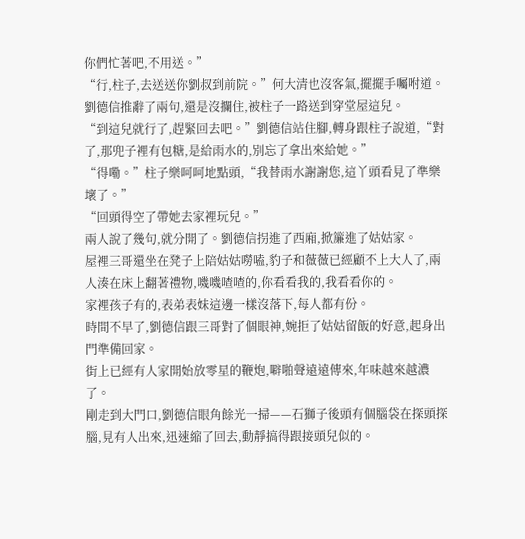你們忙著吧,不用送。”
“行,柱子,去送送你劉叔到前院。”何大清也沒客氣,擺擺手囑咐道。
劉德信推辭了兩句,還是沒攔住,被柱子一路送到穿堂屋這兒。
“到這兒就行了,趕緊回去吧。”劉德信站住腳,轉身跟柱子說道,“對了,那兜子裡有包糖,是給雨水的,別忘了拿出來給她。”
“得嘞。”柱子樂呵呵地點頭,“我替雨水謝謝您,這丫頭看見了準樂壞了。”
“回頭得空了帶她去家裡玩兒。”
兩人說了幾句,就分開了。劉德信拐進了西廂,掀簾進了姑姑家。
屋裡三哥還坐在凳子上陪姑姑嘮嗑,豹子和薇薇已經顧不上大人了,兩人湊在床上翻著禮物,嘰嘰喳喳的,你看看我的,我看看你的。
家裡孩子有的,表弟表妹這邊一樣沒落下,每人都有份。
時間不早了,劉德信跟三哥對了個眼神,婉拒了姑姑留飯的好意,起身出門準備回家。
街上已經有人家開始放零星的鞭炮,噼啪聲遠遠傳來,年味越來越濃了。
剛走到大門口,劉德信眼角餘光一掃——石獅子後頭有個腦袋在探頭探腦,見有人出來,迅速縮了回去,動靜搞得跟接頭兒似的。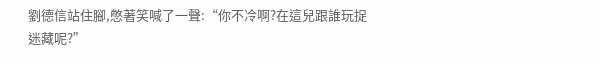劉德信站住腳,憋著笑喊了一聲:“你不冷啊?在這兒跟誰玩捉迷藏呢?”